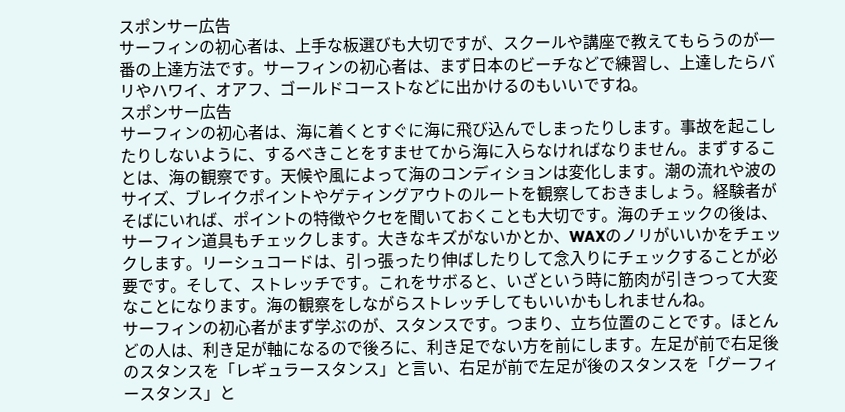スポンサー広告
サーフィンの初心者は、上手な板選びも大切ですが、スクールや講座で教えてもらうのが一番の上達方法です。サーフィンの初心者は、まず日本のビーチなどで練習し、上達したらバリやハワイ、オアフ、ゴールドコーストなどに出かけるのもいいですね。
スポンサー広告
サーフィンの初心者は、海に着くとすぐに海に飛び込んでしまったりします。事故を起こしたりしないように、するべきことをすませてから海に入らなければなりません。まずすることは、海の観察です。天候や風によって海のコンディションは変化します。潮の流れや波のサイズ、ブレイクポイントやゲティングアウトのルートを観察しておきましょう。経験者がそばにいれば、ポイントの特徴やクセを聞いておくことも大切です。海のチェックの後は、サーフィン道具もチェックします。大きなキズがないかとか、WAXのノリがいいかをチェックします。リーシュコードは、引っ張ったり伸ばしたりして念入りにチェックすることが必要です。そして、ストレッチです。これをサボると、いざという時に筋肉が引きつって大変なことになります。海の観察をしながらストレッチしてもいいかもしれませんね。
サーフィンの初心者がまず学ぶのが、スタンスです。つまり、立ち位置のことです。ほとんどの人は、利き足が軸になるので後ろに、利き足でない方を前にします。左足が前で右足後のスタンスを「レギュラースタンス」と言い、右足が前で左足が後のスタンスを「グーフィースタンス」と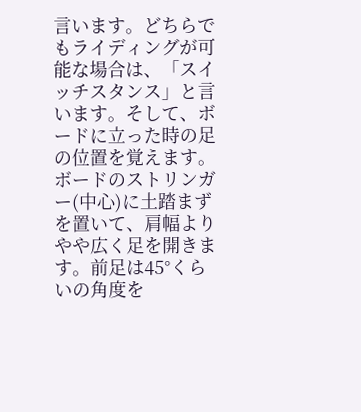言います。どちらでもライディングが可能な場合は、「スイッチスタンス」と言います。そして、ボードに立った時の足の位置を覚えます。ボードのストリンガー(中心)に土踏まずを置いて、肩幅よりやや広く足を開きます。前足は45°くらいの角度を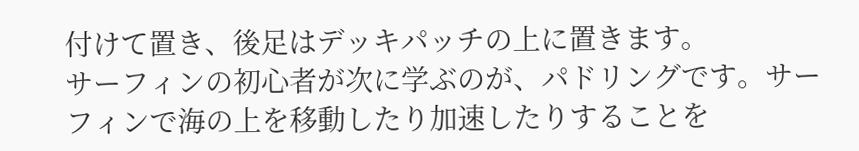付けて置き、後足はデッキパッチの上に置きます。
サーフィンの初心者が次に学ぶのが、パドリングです。サーフィンで海の上を移動したり加速したりすることを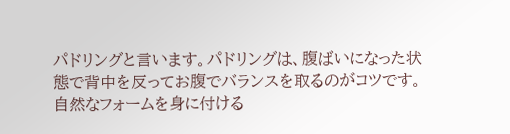パドリングと言います。パドリングは、腹ばいになった状態で背中を反ってお腹でバランスを取るのがコツです。自然なフォームを身に付ける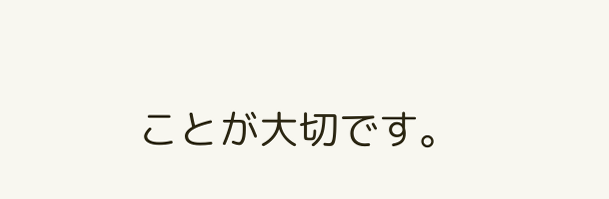ことが大切です。